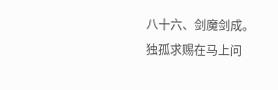八十六、剑魔剑成。
独孤求赐在马上问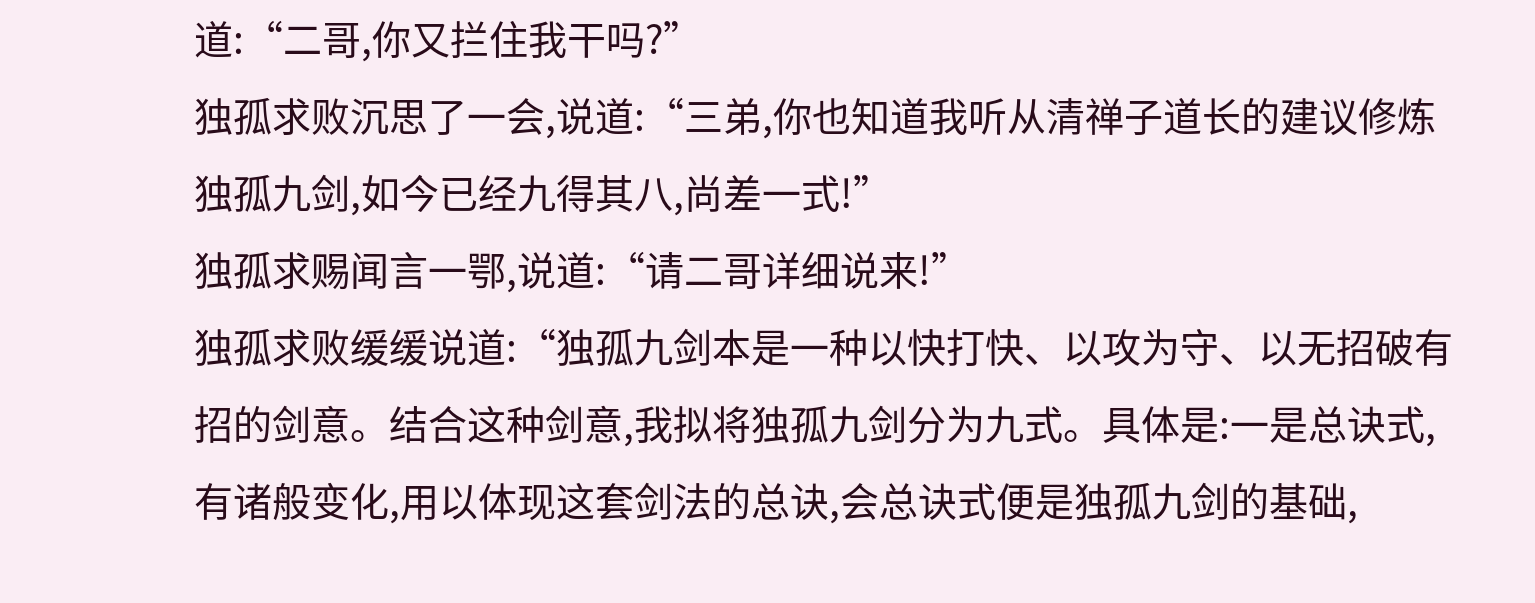道:“二哥,你又拦住我干吗?”
独孤求败沉思了一会,说道:“三弟,你也知道我听从清禅子道长的建议修炼独孤九剑,如今已经九得其八,尚差一式!”
独孤求赐闻言一鄂,说道:“请二哥详细说来!”
独孤求败缓缓说道:“独孤九剑本是一种以快打快、以攻为守、以无招破有招的剑意。结合这种剑意,我拟将独孤九剑分为九式。具体是:一是总诀式,有诸般变化,用以体现这套剑法的总诀,会总诀式便是独孤九剑的基础,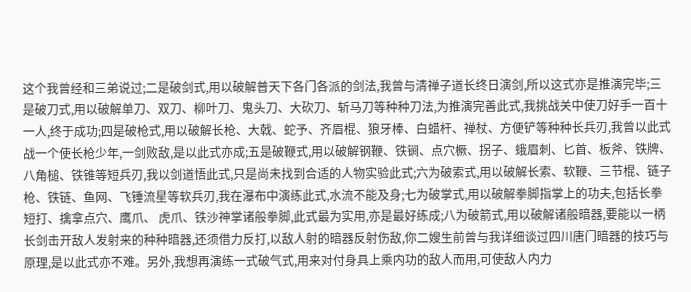这个我曾经和三弟说过;二是破剑式,用以破解普天下各门各派的剑法,我曾与清禅子道长终日演剑,所以这式亦是推演完毕;三是破刀式,用以破解单刀、双刀、柳叶刀、鬼头刀、大砍刀、斩马刀等种种刀法,为推演完善此式,我挑战关中使刀好手一百十一人,终于成功;四是破枪式,用以破解长枪、大戟、蛇予、齐眉棍、狼牙棒、白蜡杆、禅杖、方便铲等种种长兵刃,我曾以此式战一个使长枪少年,一剑败敌,是以此式亦成;五是破鞭式,用以破解钢鞭、铁锏、点穴橛、拐子、蛾眉刺、匕首、板斧、铁牌、八角槌、铁锥等短兵刃,我以剑道悟此式,只是尚未找到合适的人物实验此式;六为破索式,用以破解长索、软鞭、三节棍、链子枪、铁链、鱼网、飞锤流星等软兵刃,我在瀑布中演练此式,水流不能及身;七为破掌式,用以破解拳脚指掌上的功夫,包括长拳短打、擒拿点穴、鹰爪、 虎爪、铁沙神掌诸般拳脚,此式最为实用,亦是最好练成;八为破箭式,用以破解诸般暗器,要能以一柄长剑击开敌人发射来的种种暗器,还须借力反打,以敌人射的暗器反射伤敌,你二嫂生前曾与我详细谈过四川唐门暗器的技巧与原理,是以此式亦不难。另外,我想再演练一式破气式,用来对付身具上乘内功的敌人而用,可使敌人内力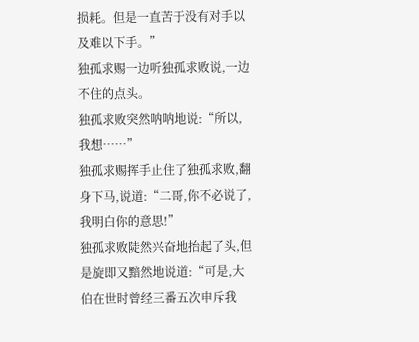损耗。但是一直苦于没有对手以及难以下手。”
独孤求赐一边听独孤求败说,一边不住的点头。
独孤求败突然呐呐地说:“所以,我想……”
独孤求赐挥手止住了独孤求败,翻身下马,说道:“二哥,你不必说了,我明白你的意思!”
独孤求败陡然兴奋地抬起了头,但是旋即又黯然地说道:“可是,大伯在世时曾经三番五次申斥我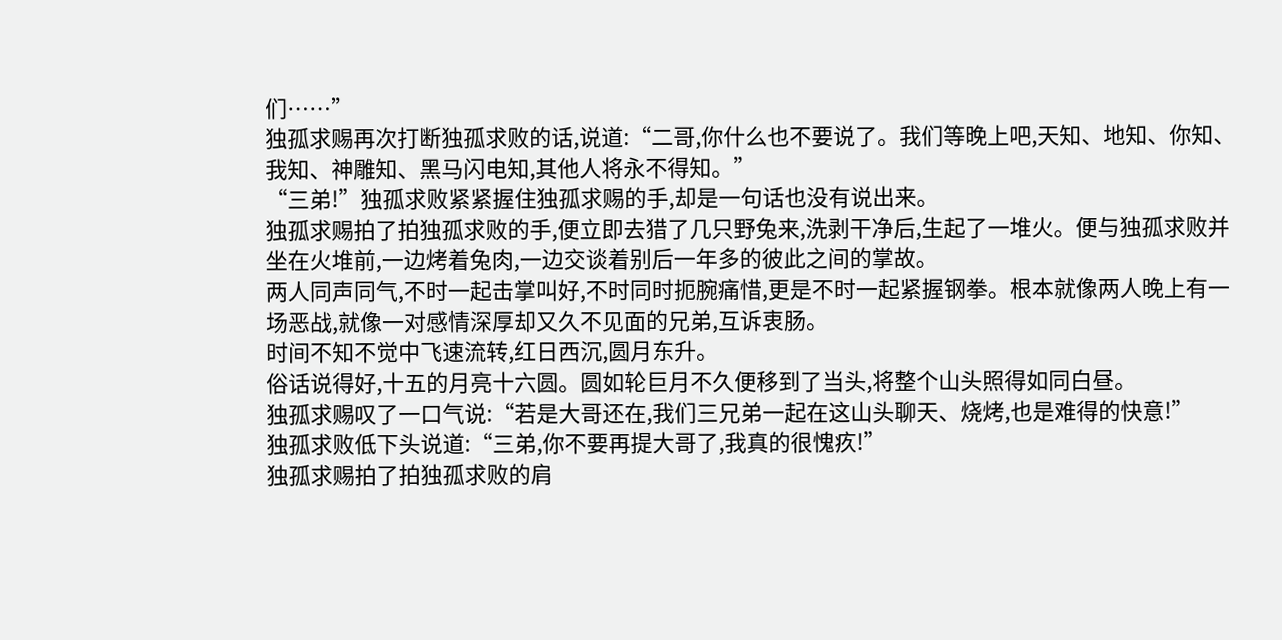们……”
独孤求赐再次打断独孤求败的话,说道:“二哥,你什么也不要说了。我们等晚上吧,天知、地知、你知、我知、神雕知、黑马闪电知,其他人将永不得知。”
“三弟!”独孤求败紧紧握住独孤求赐的手,却是一句话也没有说出来。
独孤求赐拍了拍独孤求败的手,便立即去猎了几只野兔来,洗剥干净后,生起了一堆火。便与独孤求败并坐在火堆前,一边烤着兔肉,一边交谈着别后一年多的彼此之间的掌故。
两人同声同气,不时一起击掌叫好,不时同时扼腕痛惜,更是不时一起紧握钢拳。根本就像两人晚上有一场恶战,就像一对感情深厚却又久不见面的兄弟,互诉衷肠。
时间不知不觉中飞速流转,红日西沉,圆月东升。
俗话说得好,十五的月亮十六圆。圆如轮巨月不久便移到了当头,将整个山头照得如同白昼。
独孤求赐叹了一口气说:“若是大哥还在,我们三兄弟一起在这山头聊天、烧烤,也是难得的快意!”
独孤求败低下头说道:“三弟,你不要再提大哥了,我真的很愧疚!”
独孤求赐拍了拍独孤求败的肩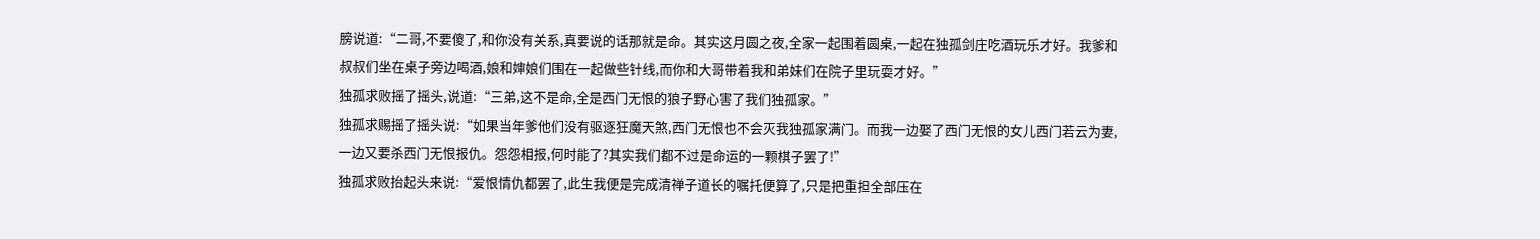膀说道:“二哥,不要傻了,和你没有关系,真要说的话那就是命。其实这月圆之夜,全家一起围着圆桌,一起在独孤剑庄吃酒玩乐才好。我爹和叔叔们坐在桌子旁边喝酒,娘和婶娘们围在一起做些针线,而你和大哥带着我和弟妹们在院子里玩耍才好。”
独孤求败摇了摇头,说道:“三弟,这不是命,全是西门无恨的狼子野心害了我们独孤家。”
独孤求赐摇了摇头说:“如果当年爹他们没有驱逐狂魔天煞,西门无恨也不会灭我独孤家满门。而我一边娶了西门无恨的女儿西门若云为妻,一边又要杀西门无恨报仇。怨怨相报,何时能了?其实我们都不过是命运的一颗棋子罢了!”
独孤求败抬起头来说:“爱恨情仇都罢了,此生我便是完成清禅子道长的嘱托便算了,只是把重担全部压在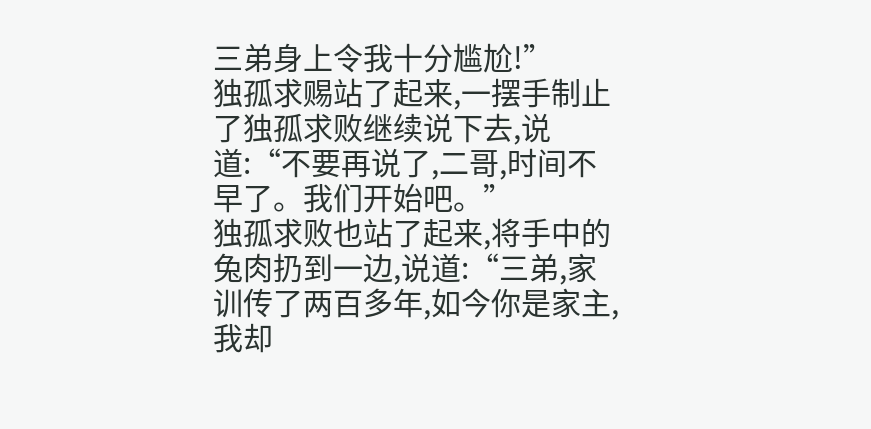三弟身上令我十分尴尬!”
独孤求赐站了起来,一摆手制止了独孤求败继续说下去,说道:“不要再说了,二哥,时间不早了。我们开始吧。”
独孤求败也站了起来,将手中的兔肉扔到一边,说道:“三弟,家训传了两百多年,如今你是家主,我却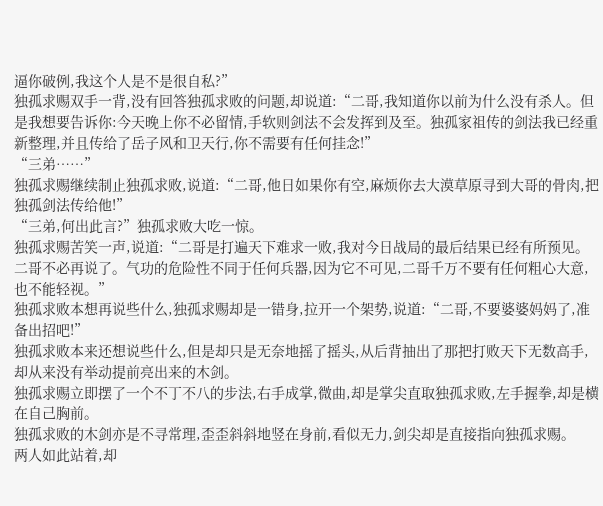逼你破例,我这个人是不是很自私?”
独孤求赐双手一背,没有回答独孤求败的问题,却说道:“二哥,我知道你以前为什么没有杀人。但是我想要告诉你:今天晚上你不必留情,手软则剑法不会发挥到及至。独孤家祖传的剑法我已经重新整理,并且传给了岳子风和卫天行,你不需要有任何挂念!”
“三弟……”
独孤求赐继续制止独孤求败,说道:“二哥,他日如果你有空,麻烦你去大漠草原寻到大哥的骨肉,把独孤剑法传给他!”
“三弟,何出此言?”独孤求败大吃一惊。
独孤求赐苦笑一声,说道:“二哥是打遍天下难求一败,我对今日战局的最后结果已经有所预见。二哥不必再说了。气功的危险性不同于任何兵器,因为它不可见,二哥千万不要有任何粗心大意,也不能轻视。”
独孤求败本想再说些什么,独孤求赐却是一错身,拉开一个架势,说道:“二哥,不要婆婆妈妈了,准备出招吧!”
独孤求败本来还想说些什么,但是却只是无奈地摇了摇头,从后背抽出了那把打败天下无数高手,却从来没有举动提前亮出来的木剑。
独孤求赐立即摆了一个不丁不八的步法,右手成掌,微曲,却是掌尖直取独孤求败,左手握拳,却是横在自己胸前。
独孤求败的木剑亦是不寻常理,歪歪斜斜地竖在身前,看似无力,剑尖却是直接指向独孤求赐。
两人如此站着,却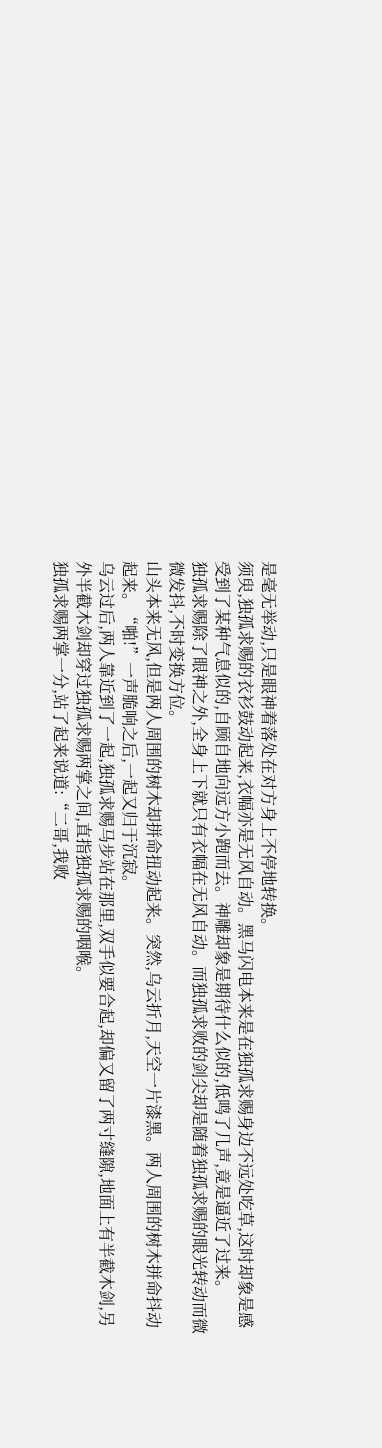是毫无举动,只是眼神着落处在对方身上不停地转换。
须臾,独孤求赐的衣衫鼓动起来,衣幅亦是无风自动。黑马闪电本来是在独孤求赐身边不远处吃草,这时却象是感受到了某种气息似的,自顾自地向远方小跑而去。神雕却象是期待什么似的,低鸣了几声,竟是逼近了过来。
独孤求赐除了眼神之外,全身上下就只有衣幅在无风自动。而独孤求败的剑尖却是随着独孤求赐的眼光转动而微微发抖,不时变换方位。
山头本来无风,但是两人周围的树木却拼命扭动起来。突然,乌云折月,天空一片漆黑。两人周围的树木拼命抖动起来。“啪!”一声脆响之后,一起又归于沉寂。
乌云过后,两人靠近到了一起,独孤求赐马步站在那里,双手似要合起,却偏又留了两寸缝隙,地面上有半截木剑,另外半截木剑却穿过独孤求赐两掌之间,直指独孤求赐的咽喉。
独孤求赐两掌一分,站了起来说道:“二哥,我败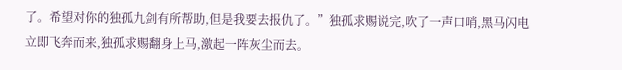了。希望对你的独孤九剑有所帮助,但是我要去报仇了。”独孤求赐说完,吹了一声口哨,黑马闪电立即飞奔而来,独孤求赐翻身上马,激起一阵灰尘而去。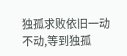独孤求败依旧一动不动,等到独孤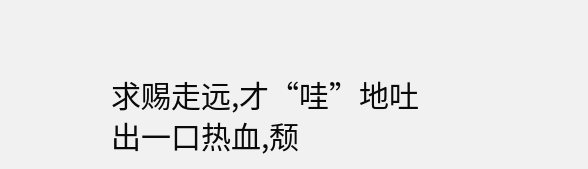求赐走远,才“哇”地吐出一口热血,颓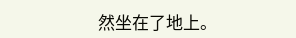然坐在了地上。